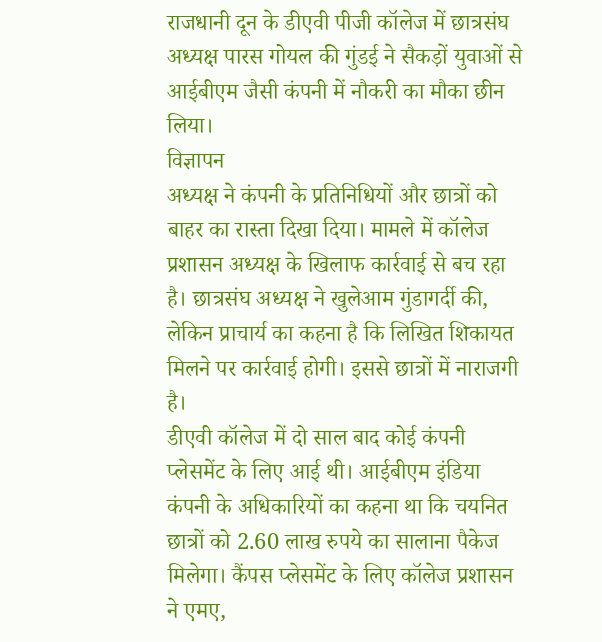राजधानी दून के डीएवी पीजी कॉलेज में छात्रसंघ अध्यक्ष पारस गोयल की गुंडई ने सैकड़ों युवाओं से आईबीएम जैसी कंपनी में नौकरी का मौका छीन लिया।
विज्ञापन
अध्यक्ष ने कंपनी के प्रतिनिधियों और छात्रों को बाहर का रास्ता दिखा दिया। मामले में कॉलेज प्रशासन अध्यक्ष के खिलाफ कार्रवाई से बच रहा है। छात्रसंघ अध्यक्ष ने खुलेआम गुंडागर्दी की, लेकिन प्राचार्य का कहना है कि लिखित शिकायत मिलने पर कार्रवाई होगी। इससे छात्रों में नाराजगी है।
डीएवी कॉलेज में दो साल बाद कोई कंपनी प्लेसमेंट के लिए आई थी। आईबीएम इंडिया कंपनी के अधिकारियों का कहना था कि चयनित छात्रों को 2.60 लाख रुपये का सालाना पैकेज मिलेगा। कैंपस प्लेसमेंट के लिए कॉलेज प्रशासन ने एमए,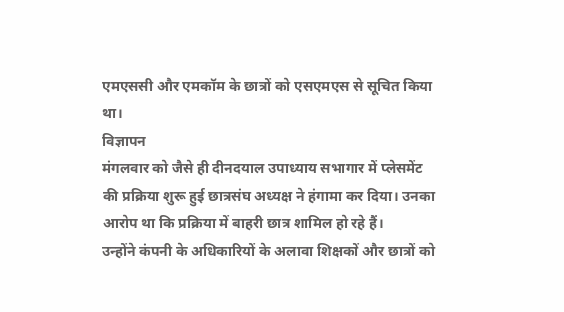एमएससी और एमकॉम के छात्रों को एसएमएस से सूचित किया था।
विज्ञापन
मंगलवार को जैसे ही दीनदयाल उपाध्याय सभागार में प्लेसमेंट की प्रक्रिया शुरू हुई छात्रसंघ अध्यक्ष ने हंगामा कर दिया। उनका आरोप था कि प्रक्रिया में बाहरी छात्र शामिल हो रहे हैं।
उन्होंने कंपनी के अधिकारियों के अलावा शिक्षकों और छात्रों को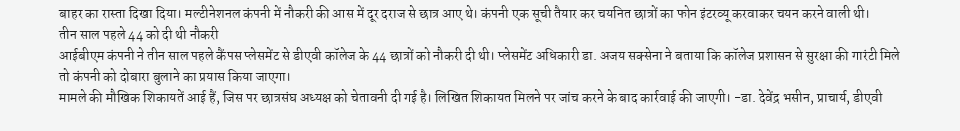बाहर का रास्ता दिखा दिया। मल्टीनेशनल कंपनी में नौकरी की आस में दूर दराज से छात्र आए थे। कंपनी एक सूची तैयार कर चयनित छात्रों का फोन इंटरव्यू करवाकर चयन करने वाली थी।
तीन साल पहले 44 को दी थी नौकरी
आईबीएम कंपनी ने तीन साल पहले कैंपस प्लेसमेंट से डीएवी कॉलेज के 44 छात्रों को नौकरी दी थी। प्लेसमेंट अधिकारी डा. अजय सक्सेना ने बताया कि कॉलेज प्रशासन से सुरक्षा की गारंटी मिले तो कंपनी को दोबारा बुलाने का प्रयास किया जाएगा।
मामले की मौखिक शिकायतें आई हैं, जिस पर छात्रसंघ अध्यक्ष को चेतावनी दी गई है। लिखित शिकायत मिलने पर जांच करने के बाद कार्रवाई की जाएगी। -डा. देवेंद्र भसीन, प्राचार्य, डीएवी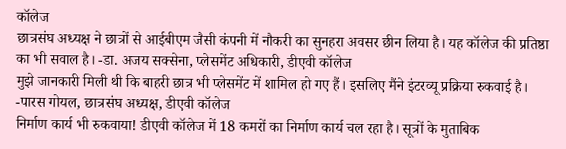कॉलेज
छात्रसंघ अध्यक्ष ने छात्रों से आईबीएम जैसी कंपनी में नौकरी का सुनहरा अवसर छीन लिया है। यह कॉलेज की प्रतिष्ठा का भी सवाल है। -डा. अजय सक्सेना, प्लेसमेंट अधिकारी, डीएवी कॉलेज
मुझे जानकारी मिली थी कि बाहरी छात्र भी प्लेसमेंट में शामिल हो गए हैं। इसलिए मैंने इंटरव्यू प्रक्रिया रुकवाई है। -पारस गोयल, छात्रसंघ अध्यक्ष, डीएवी कॉलेज
निर्माण कार्य भी रुकवाया! डीएवी कॉलेज में 18 कमरों का निर्माण कार्य चल रहा है। सूत्रों के मुताबिक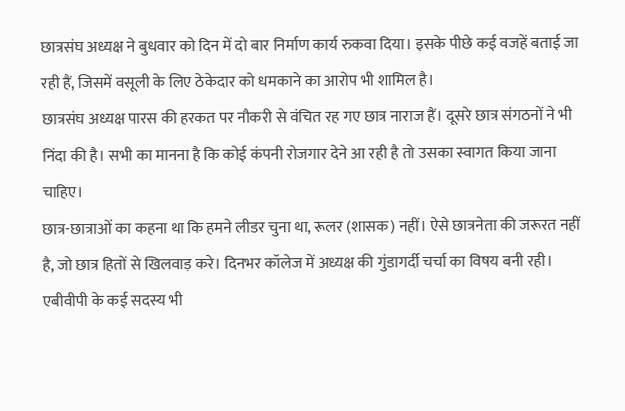छात्रसंघ अध्यक्ष ने बुधवार को दिन में दो बार निर्माण कार्य रुकवा दिया। इसके पीछे कई वजहें बताई जा रही हैं, जिसमें वसूली के लिए ठेकेदार को धमकाने का आरोप भी शामिल है।
छात्रसंघ अध्यक्ष पारस की हरकत पर नौकरी से वंचित रह गए छात्र नाराज हैं। दूसरे छात्र संगठनों ने भी निंदा की है। सभी का मानना है कि कोई कंपनी रोजगार देने आ रही है तो उसका स्वागत किया जाना चाहिए।
छात्र-छात्राओं का कहना था कि हमने लीडर चुना था, रूलर (शासक) नहीं। ऐसे छात्रनेता की जरूरत नहीं है, जो छात्र हितों से खिलवाड़ करे। दिनभर कॉलेज में अध्यक्ष की गुंडागर्दी चर्चा का विषय बनी रही। एबीवीपी के कई सदस्य भी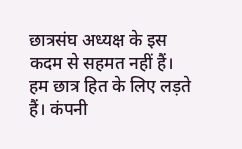छात्रसंघ अध्यक्ष के इस कदम से सहमत नहीं हैं।
हम छात्र हित के लिए लड़ते हैं। कंपनी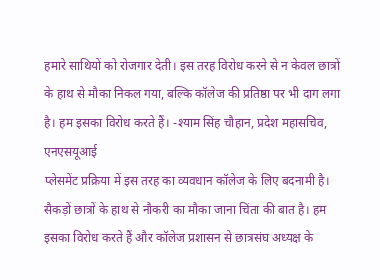हमारे साथियों को रोजगार देती। इस तरह विरोध करने से न केवल छात्रों के हाथ से मौका निकल गया, बल्कि कॉलेज की प्रतिष्ठा पर भी दाग लगा है। हम इसका विरोध करते हैं। -श्याम सिंह चौहान, प्रदेश महासचिव, एनएसयूआई
प्लेसमेंट प्रक्रिया में इस तरह का व्यवधान कॉलेज के लिए बदनामी है। सैकड़ों छात्रों के हाथ से नौकरी का मौका जाना चिंता की बात है। हम इसका विरोध करते हैं और कॉलेज प्रशासन से छात्रसंघ अध्यक्ष के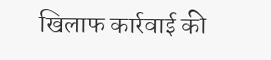खिलाफ कार्रवाई की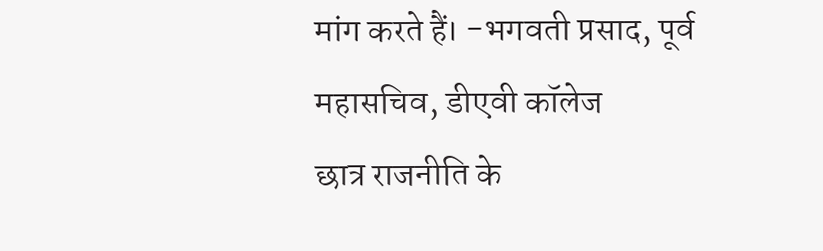मांग करते हैं। -भगवती प्रसाद, पूर्व महासचिव, डीएवी कॉलेज
छात्र राजनीति के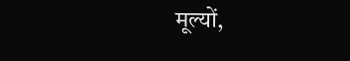मूल्यों,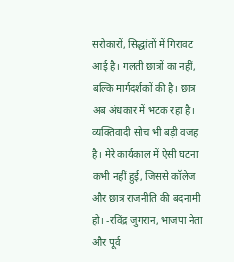सरोकारों, सिद्धांतों में गिरावट आई है। गलती छात्रों का नहीं, बल्कि मार्गदर्शकों की है। छात्र अब अंधकार में भटक रहा है। व्यक्तिवादी सोच भी बड़ी वजह है। मेरे कार्यकाल में ऐसी घटना कभी नहीं हुई, जिससे कॉलेज और छात्र राजनीति की बदनामी हो। -रविंद्र जुगरान, भाजपा नेता और पूर्व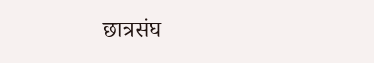छात्रसंघ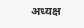अध्यक्ष